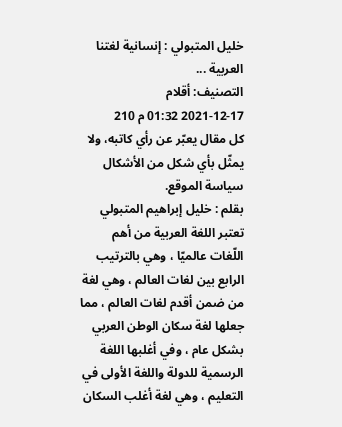خليل المتبولي : إنسانية لغتنا العربية ...
التصنيف: أقلام
2021-12-17 01:32 م 210
كل مقال يعبّر عن رأي كاتبه، ولا يمثّل بأي شكل من الأشكال سياسة الموقع.
بقلم : خليل إبراهيم المتبولي
تعتبر اللغة العربية من أهم اللّغات عالميّا ، وهي بالترتيب الرابع بين لغات العالم ، وهي لغة من ضمن أقدم لغات العالم ، مما جعلها لغة سكان الوطن العربي بشكل عام ، وفي أغلبها اللغة الرسمية للدولة واللغة الأولى في التعليم ، وهي لغة أغلب السكان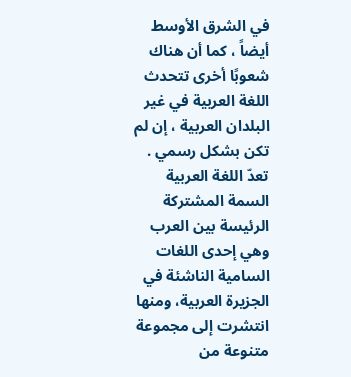في الشرق الأوسط أيضاً ، كما أن هناك شعوبًا أخرى تتحدث اللغة العربية في غير البلدان العربية ، إن لم تكن بشكل رسمي .
تعدّ اللغة العربية السمة المشتركة الرئيسة بين العرب وهي إحدى اللغات السامية الناشئة في الجزيرة العربية، ومنها انتشرت إلى مجموعة متنوعة من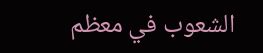الشعوب في معظم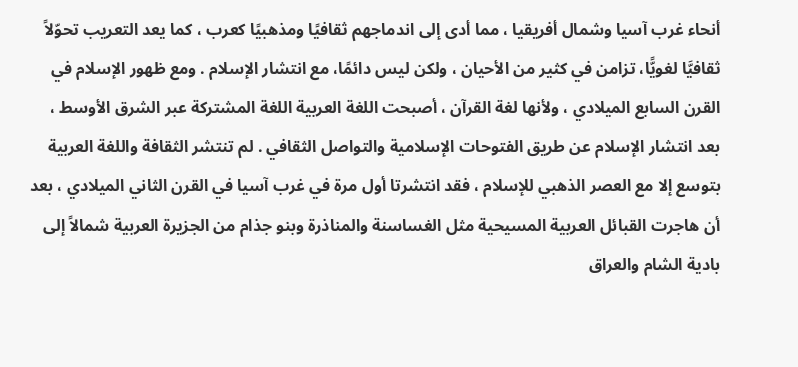أنحاء غرب آسيا وشمال أفريقيا ، مما أدى إلى اندماجهم ثقافيًا ومذهبيًا كعرب ، كما يعد التعريب تحوّلاً ثقافيَّا لغويًّا، تزامن في كثير من الأحيان ، ولكن ليس دائمًا، مع انتشار الإسلام . ومع ظهور الإسلام في القرن السابع الميلادي ، ولأنها لغة القرآن ، أصبحت اللغة العربية اللغة المشتركة عبر الشرق الأوسط ، بعد انتشار الإسلام عن طريق الفتوحات الإسلامية والتواصل الثقافي . لم تنتشر الثقافة واللغة العربية بتوسع إلا مع العصر الذهبي للإسلام ، فقد انتشرتا أول مرة في غرب آسيا في القرن الثاني الميلادي ، بعد أن هاجرت القبائل العربية المسيحية مثل الغساسنة والمناذرة وبنو جذام من الجزيرة العربية شمالاً إلى بادية الشام والعراق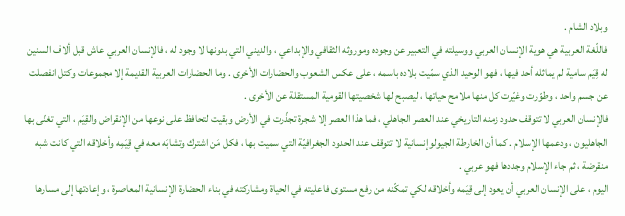وبلاد الشام .
فاللّغة العربية هي هوية الإنسان العربي ووسيلته في التعبير عن وجوده وموروثه الثقافي والإبداعي ، والديني التي بدونها لا وجود له ، فالإنسان العربي عاش قبل ألاف السنين له قِيَم سامية لم يماثله أحد فيها ، فهو الوحيد الذي سمّيت بلاده باسمه ، على عكس الشعوب والحضارات الأخرى . وما الحضارات العربية القديمة إلا مجموعات وكتل انفصلت عن جسم واحد ، وطوّرت وغيّرت كل منها ملامح حياتها ، ليصبح لها شخصيتها القومية المستقلة عن الأخرى .
فالإنسان العربي لا تتوقف حدود زمنه التاريخي عند العصر الجاهلي ، فما هذا العصر إلا شجرة تجذّرت في الأرض وبقيت لتحافظ على نوعها من الإنقراض والقِيَم ، التي تغنّى بها الجاهليون ، ودعمها الإسلام . كما أن الخارطة الجيولوإنسانية لا تتوقف عند الحدود الجغرافيّة التي سميت بها ، فكل مَن اشترك وتشابَه معه في قِيَمِه وأخلاقه التي كانت شبه منقرضة ، ثم جاء الإسلام وجددها فهو عربي .
اليوم ، على الإنسان العربي أن يعود إلى قِيَمه وأخلاقه لكي تمكّنه من رفع مستوى فاعليته في الحياة ومشاركته في بناء الحضارة الإنسانية المعاصرة ، وإعادتها إلى مسارها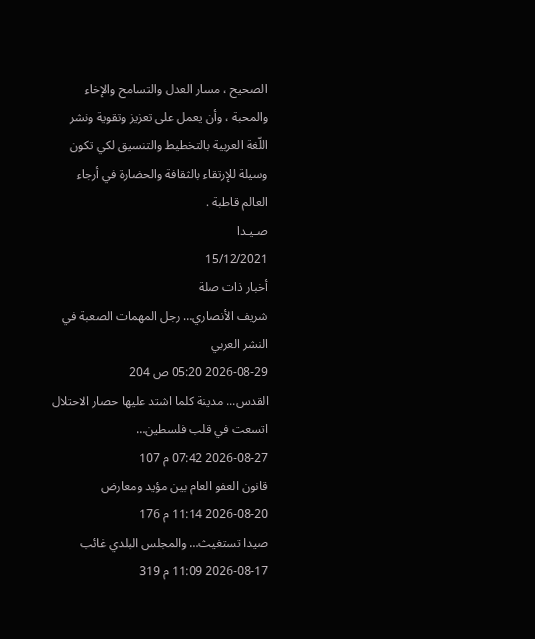الصحيح ، مسار العدل والتسامح والإخاء والمحبة ، وأن يعمل على تعزيز وتقوية ونشر اللّغة العربية بالتخطيط والتنسيق لكي تكون وسيلة للإرتقاء بالثقافة والحضارة في أرجاء العالم قاطبة .
صـيـدا
15/12/2021
أخبار ذات صلة
شريف الأنصاري… رجل المهمات الصعبة في النشر العربي
2026-08-29 05:20 ص 204
القدس... مدينة كلما اشتد عليها حصار الاحتلال اتسعت في قلب فلسطين…
2026-08-27 07:42 م 107
قانون العفو العام بين مؤيد ومعارض
2026-08-20 11:14 م 176
صيدا تستغيث… والمجلس البلدي غائب
2026-08-17 11:09 م 319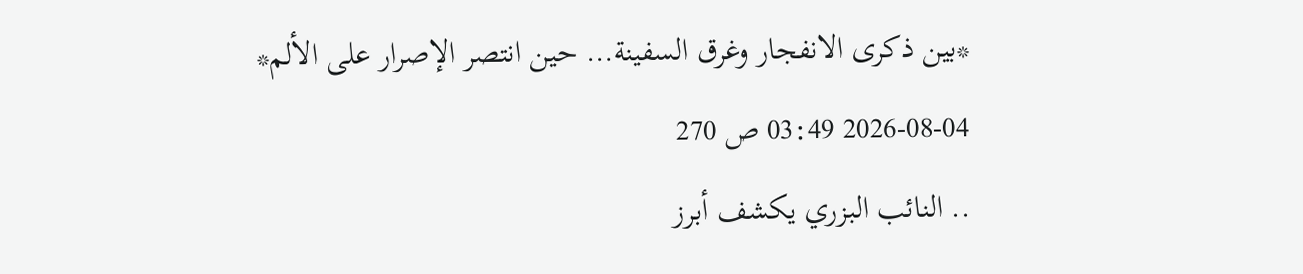*بين ذكرى الانفجار وغرق السفينة… حين انتصر الإصرار على الألم*
2026-08-04 03:49 ص 270
.. النائب البزري يكشف أبرز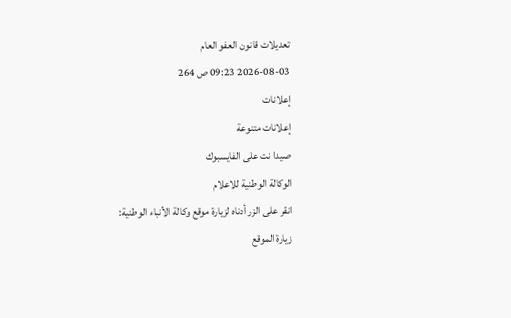تعديلات قانون العفو العام
2026-08-03 09:23 ص 264
إعلانات
إعلانات متنوعة
صيدا نت على الفايسبوك
الوكالة الوطنية للاعلام
انقر على الزر أدناه لزيارة موقع وكالة الأنباء الوطنية:
زيارة الموقع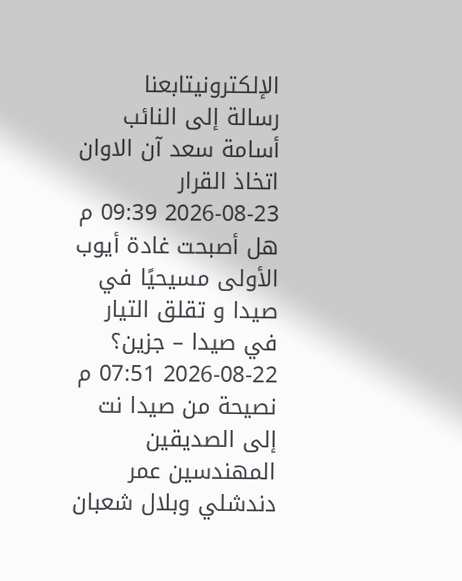الإلكترونيتابعنا
رسالة إلى النائب أسامة سعد آن الاوان اتخاذ القرار
2026-08-23 09:39 م
هل أصبحت غادة أيوب الأولى مسيحيًا في صيدا و تقلق التيار في صيدا – جزين؟
2026-08-22 07:51 م
نصيحة من صيدا نت إلى الصديقين المهندسين عمر دندشلي وبلال شعبان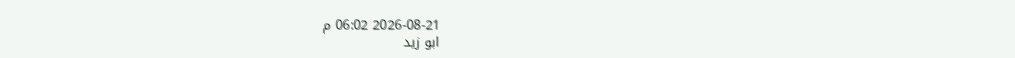2026-08-21 06:02 م
ابو زيد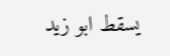يسقط ابو زيد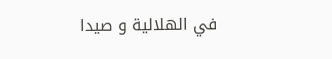في الهلالية و صيدا